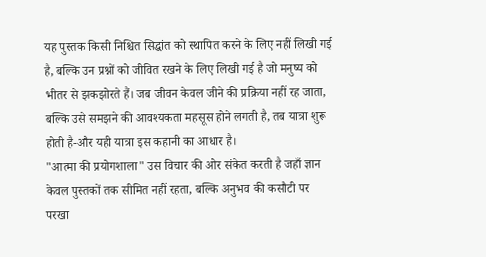यह पुस्तक किसी निश्चित सिद्धांत को स्थापित करने के लिए नहीं लिखी गई है, बल्कि उन प्रश्नों को जीवित रखने के लिए लिखी गई है जो मनुष्य को भीतर से झकझोरते हैं। जब जीवन केवल जीने की प्रक्रिया नहीं रह जाता, बल्कि उसे समझने की आवश्यकता महसूस होने लगती है, तब यात्रा शुरू होती है-और यही यात्रा इस कहानी का आधार है।
"आत्मा की प्रयोगशाला" उस विचार की ओर संकेत करती है जहाँ ज्ञान केवल पुस्तकों तक सीमित नहीं रहता, बल्कि अनुभव की कसौटी पर परखा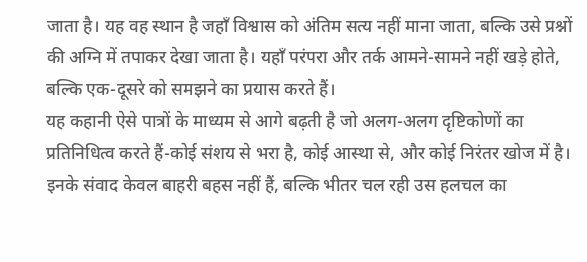जाता है। यह वह स्थान है जहाँ विश्वास को अंतिम सत्य नहीं माना जाता, बल्कि उसे प्रश्नों की अग्नि में तपाकर देखा जाता है। यहाँ परंपरा और तर्क आमने-सामने नहीं खड़े होते, बल्कि एक-दूसरे को समझने का प्रयास करते हैं।
यह कहानी ऐसे पात्रों के माध्यम से आगे बढ़ती है जो अलग-अलग दृष्टिकोणों का प्रतिनिधित्व करते हैं-कोई संशय से भरा है, कोई आस्था से, और कोई निरंतर खोज में है। इनके संवाद केवल बाहरी बहस नहीं हैं, बल्कि भीतर चल रही उस हलचल का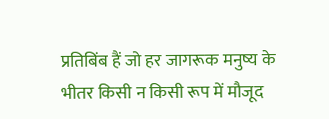प्रतिबिंब हैं जो हर जागरूक मनुष्य के भीतर किसी न किसी रूप में मौजूद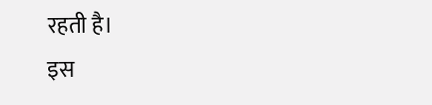रहती है।
इस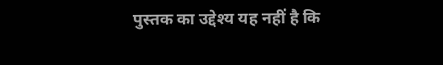पुस्तक का उद्देश्य यह नहीं है कि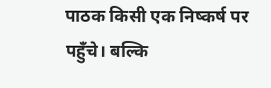पाठक किसी एक निष्कर्ष पर पहुँचे। बल्कि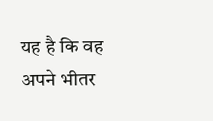यह है कि वह अपने भीतर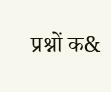प्रश्नों क&